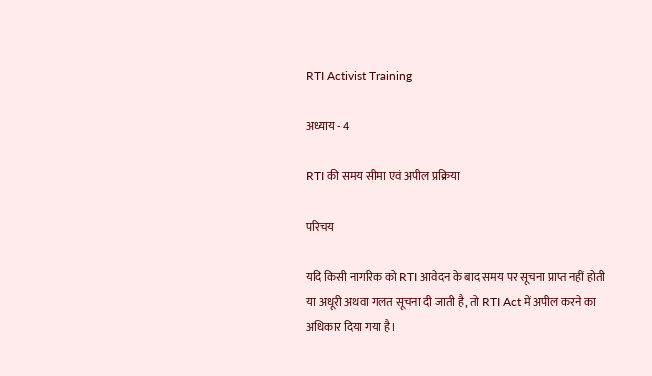RTI Activist Training

अध्याय - 4

RTI की समय सीमा एवं अपील प्रक्रिया

परिचय

यदि किसी नागरिक को RTI आवेदन के बाद समय पर सूचना प्राप्त नहीं होती या अधूरी अथवा गलत सूचना दी जाती है, तो RTI Act में अपील करने का अधिकार दिया गया है।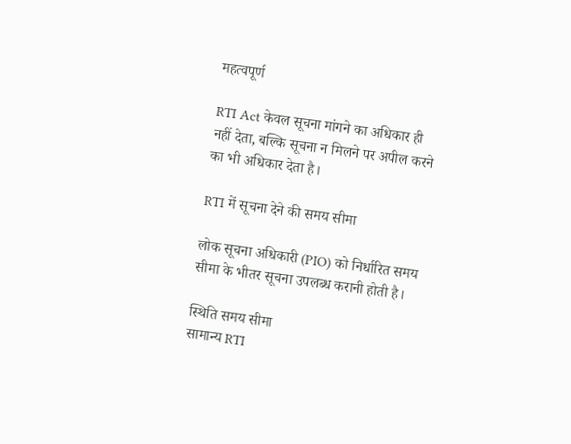महत्वपूर्ण

RTI Act केवल सूचना मांगने का अधिकार ही नहीं देता, बल्कि सूचना न मिलने पर अपील करने का भी अधिकार देता है।

RTI में सूचना देने की समय सीमा

लोक सूचना अधिकारी (PIO) को निर्धारित समय सीमा के भीतर सूचना उपलब्ध करानी होती है।

स्थिति समय सीमा
सामान्य RTI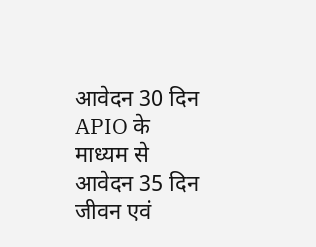आवेदन 30 दिन
APIO के माध्यम से आवेदन 35 दिन
जीवन एवं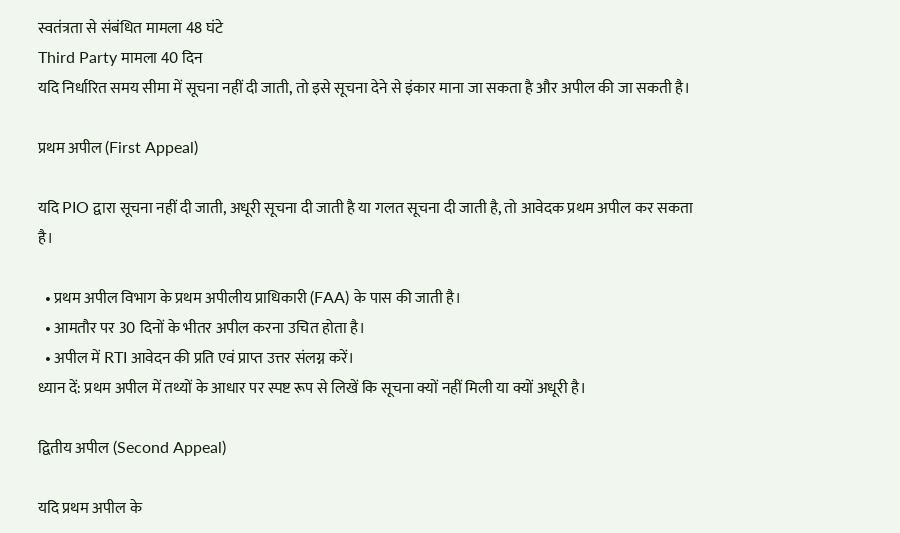स्वतंत्रता से संबंधित मामला 48 घंटे
Third Party मामला 40 दिन
यदि निर्धारित समय सीमा में सूचना नहीं दी जाती, तो इसे सूचना देने से इंकार माना जा सकता है और अपील की जा सकती है।

प्रथम अपील (First Appeal)

यदि PIO द्वारा सूचना नहीं दी जाती, अधूरी सूचना दी जाती है या गलत सूचना दी जाती है, तो आवेदक प्रथम अपील कर सकता है।

  • प्रथम अपील विभाग के प्रथम अपीलीय प्राधिकारी (FAA) के पास की जाती है।
  • आमतौर पर 30 दिनों के भीतर अपील करना उचित होता है।
  • अपील में RTI आवेदन की प्रति एवं प्राप्त उत्तर संलग्न करें।
ध्यान दें: प्रथम अपील में तथ्यों के आधार पर स्पष्ट रूप से लिखें कि सूचना क्यों नहीं मिली या क्यों अधूरी है।

द्वितीय अपील (Second Appeal)

यदि प्रथम अपील के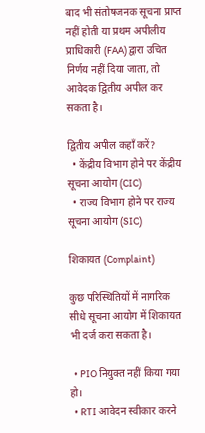बाद भी संतोषजनक सूचना प्राप्त नहीं होती या प्रथम अपीलीय प्राधिकारी (FAA) द्वारा उचित निर्णय नहीं दिया जाता, तो आवेदक द्वितीय अपील कर सकता है।

द्वितीय अपील कहाँ करें?
  • केंद्रीय विभाग होने पर केंद्रीय सूचना आयोग (CIC)
  • राज्य विभाग होने पर राज्य सूचना आयोग (SIC)

शिकायत (Complaint)

कुछ परिस्थितियों में नागरिक सीधे सूचना आयोग में शिकायत भी दर्ज करा सकता है।

  • PIO नियुक्त नहीं किया गया हो।
  • RTI आवेदन स्वीकार करने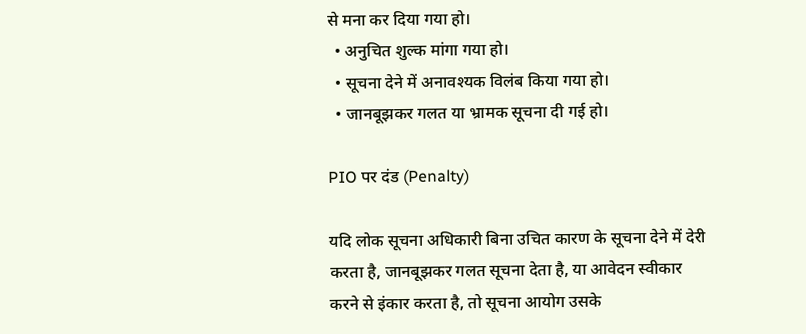से मना कर दिया गया हो।
  • अनुचित शुल्क मांगा गया हो।
  • सूचना देने में अनावश्यक विलंब किया गया हो।
  • जानबूझकर गलत या भ्रामक सूचना दी गई हो।

PIO पर दंड (Penalty)

यदि लोक सूचना अधिकारी बिना उचित कारण के सूचना देने में देरी करता है, जानबूझकर गलत सूचना देता है, या आवेदन स्वीकार करने से इंकार करता है, तो सूचना आयोग उसके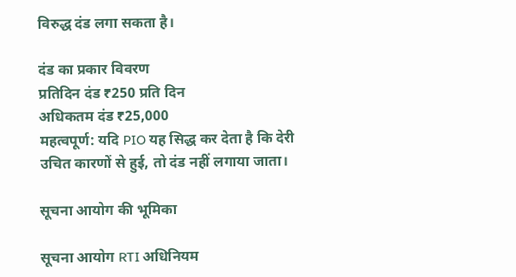विरुद्ध दंड लगा सकता है।

दंड का प्रकार विवरण
प्रतिदिन दंड ₹250 प्रति दिन
अधिकतम दंड ₹25,000
महत्वपूर्ण: यदि PIO यह सिद्ध कर देता है कि देरी उचित कारणों से हुई, तो दंड नहीं लगाया जाता।

सूचना आयोग की भूमिका

सूचना आयोग RTI अधिनियम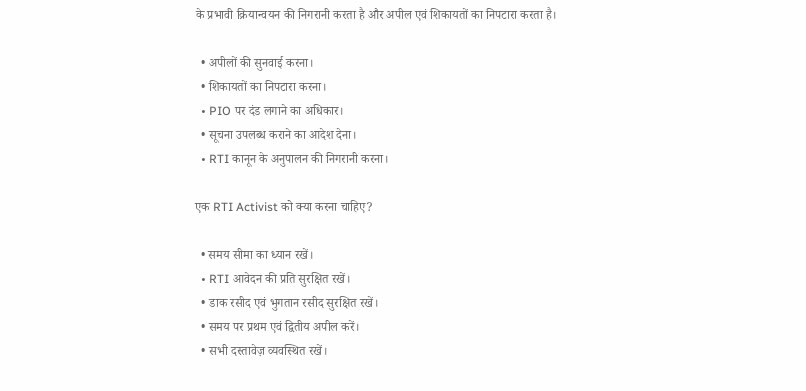के प्रभावी क्रियान्वयन की निगरानी करता है और अपील एवं शिकायतों का निपटारा करता है।

  • अपीलों की सुनवाई करना।
  • शिकायतों का निपटारा करना।
  • PIO पर दंड लगाने का अधिकार।
  • सूचना उपलब्ध कराने का आदेश देना।
  • RTI कानून के अनुपालन की निगरानी करना।

एक RTI Activist को क्या करना चाहिए?

  • समय सीमा का ध्यान रखें।
  • RTI आवेदन की प्रति सुरक्षित रखें।
  • डाक रसीद एवं भुगतान रसीद सुरक्षित रखें।
  • समय पर प्रथम एवं द्वितीय अपील करें।
  • सभी दस्तावेज़ व्यवस्थित रखें।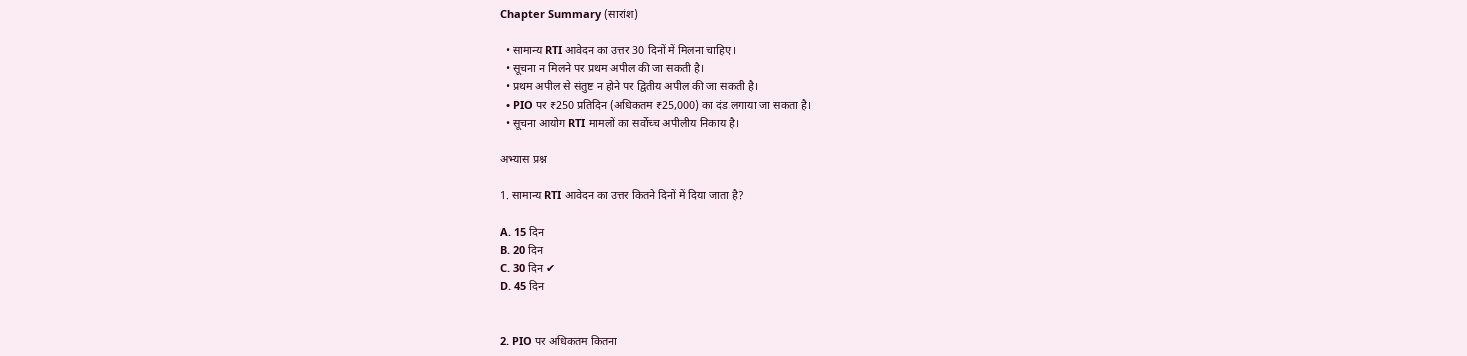Chapter Summary (सारांश)

  • सामान्य RTI आवेदन का उत्तर 30 दिनों में मिलना चाहिए।
  • सूचना न मिलने पर प्रथम अपील की जा सकती है।
  • प्रथम अपील से संतुष्ट न होने पर द्वितीय अपील की जा सकती है।
  • PIO पर ₹250 प्रतिदिन (अधिकतम ₹25,000) का दंड लगाया जा सकता है।
  • सूचना आयोग RTI मामलों का सर्वोच्च अपीलीय निकाय है।

अभ्यास प्रश्न

1. सामान्य RTI आवेदन का उत्तर कितने दिनों में दिया जाता है?

A. 15 दिन
B. 20 दिन
C. 30 दिन ✔
D. 45 दिन


2. PIO पर अधिकतम कितना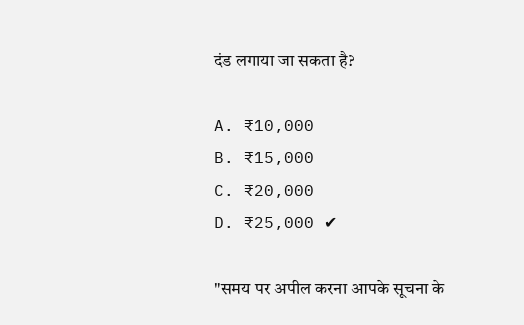दंड लगाया जा सकता है?

A. ₹10,000
B. ₹15,000
C. ₹20,000
D. ₹25,000 ✔

"समय पर अपील करना आपके सूचना के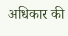अधिकार की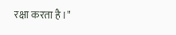रक्षा करता है।"